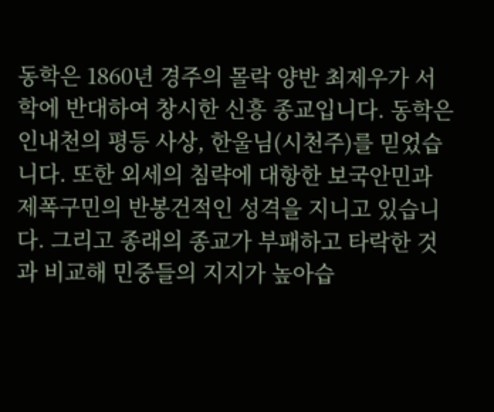동학은 1860년 경주의 몰락 양반 최제우가 서학에 반대하여 창시한 신흥 종교입니다. 동학은 인내천의 평등 사상, 한울님(시천주)를 믿었습니다. 또한 외세의 침략에 대항한 보국안민과 제폭구민의 반봉건적인 성격을 지니고 있습니다. 그리고 종래의 종교가 부패하고 타락한 것과 비교해 민중들의 지지가 높아습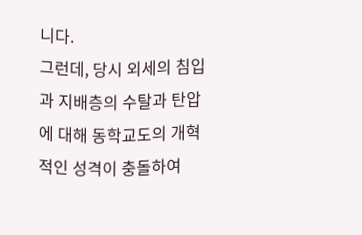니다.
그런데, 당시 외세의 침입과 지배층의 수탈과 탄압에 대해 동학교도의 개혁적인 성격이 충돌하여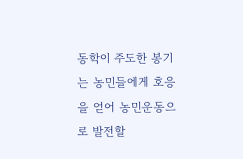동학이 주도한 봉기는 농민들에게 호응을 얻어 농민운동으로 발전할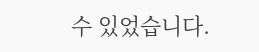수 있었습니다.